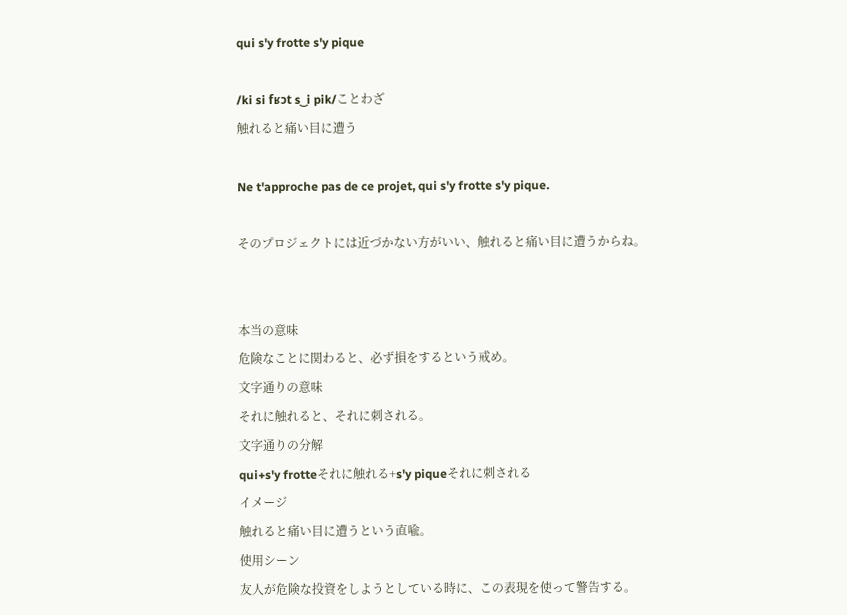qui s'y frotte s'y pique

/ki si fʁɔt s‿i pik/ことわざ
触れると痛い目に遭う

Ne t'approche pas de ce projet, qui s'y frotte s'y pique.

そのプロジェクトには近づかない方がいい、触れると痛い目に遭うからね。


本当の意味
危険なことに関わると、必ず損をするという戒め。
文字通りの意味
それに触れると、それに刺される。
文字通りの分解
qui+s'y frotteそれに触れる+s'y piqueそれに刺される
イメージ
触れると痛い目に遭うという直喩。
使用シーン
友人が危険な投資をしようとしている時に、この表現を使って警告する。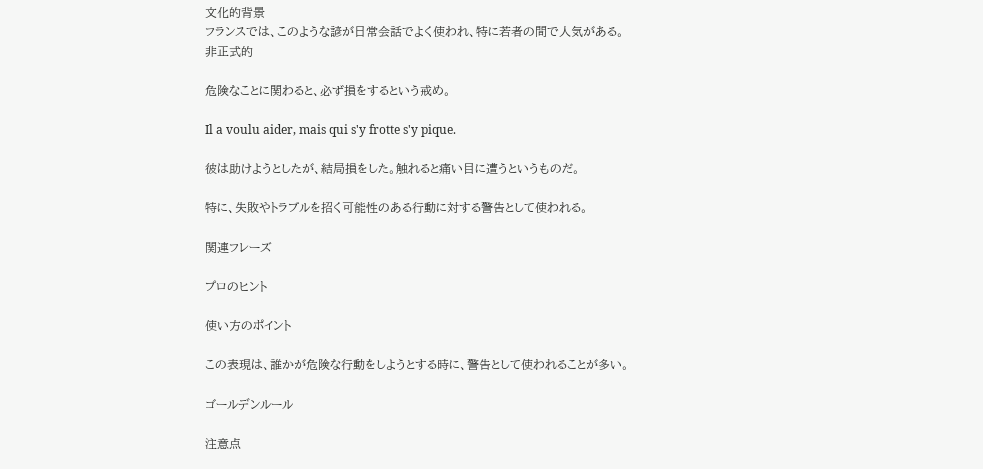文化的背景
フランスでは、このような諺が日常会話でよく使われ、特に若者の間で人気がある。
非正式的

危険なことに関わると、必ず損をするという戒め。

Il a voulu aider, mais qui s'y frotte s'y pique.

彼は助けようとしたが、結局損をした。触れると痛い目に遭うというものだ。

特に、失敗やトラブルを招く可能性のある行動に対する警告として使われる。

関連フレーズ

プロのヒント

使い方のポイント

この表現は、誰かが危険な行動をしようとする時に、警告として使われることが多い。

ゴールデンルール

注意点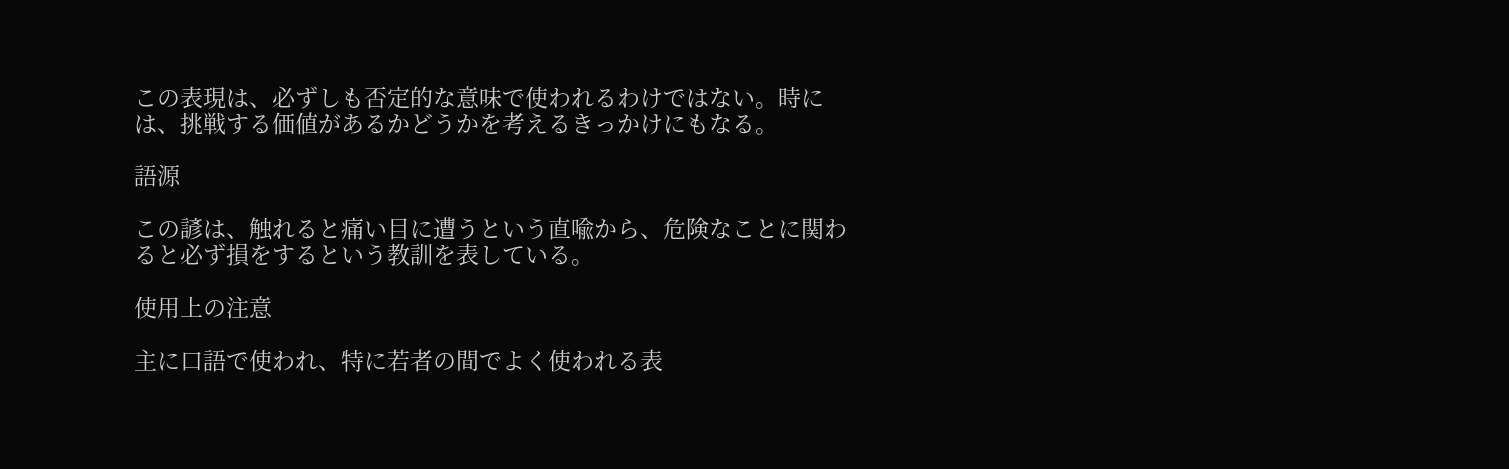この表現は、必ずしも否定的な意味で使われるわけではない。時には、挑戦する価値があるかどうかを考えるきっかけにもなる。

語源

この諺は、触れると痛い目に遭うという直喩から、危険なことに関わると必ず損をするという教訓を表している。

使用上の注意

主に口語で使われ、特に若者の間でよく使われる表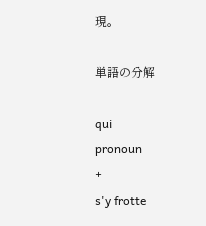現。

単語の分解

qui
pronoun
+
s'y frotte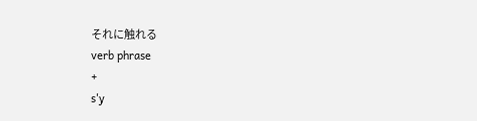それに触れる
verb phrase
+
s'y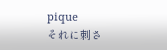pique
それに刺さ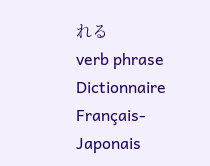れる
verb phrase
Dictionnaire Français-Japonais